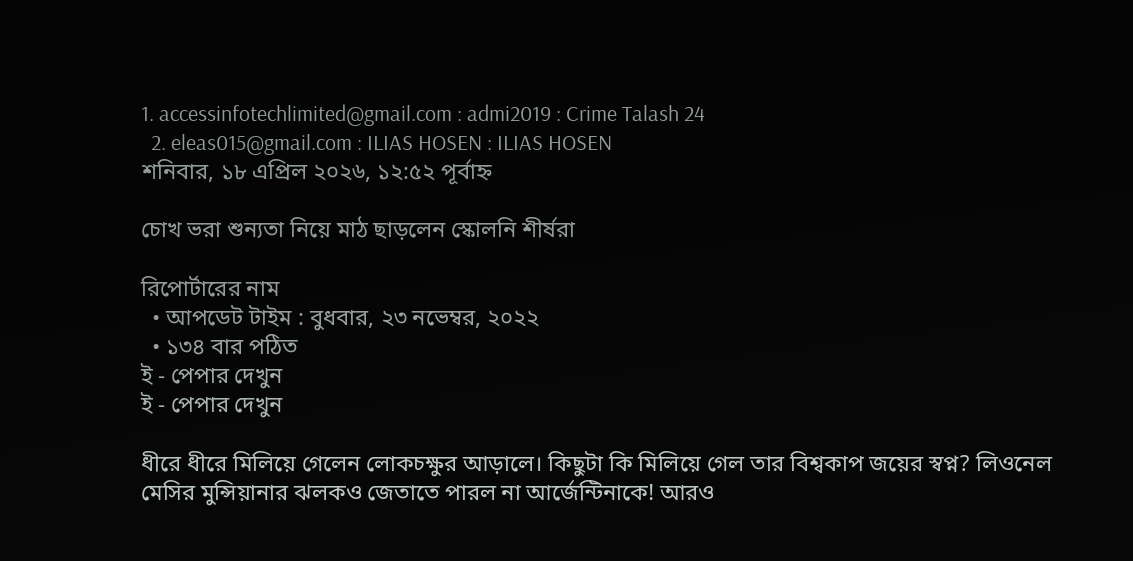1. accessinfotechlimited@gmail.com : admi2019 : Crime Talash 24
  2. eleas015@gmail.com : ILIAS HOSEN : ILIAS HOSEN
শনিবার, ১৮ এপ্রিল ২০২৬, ১২:৫২ পূর্বাহ্ন

চোখ ভরা শুন্যতা নিয়ে মাঠ ছাড়লেন স্কোলনি শীর্ষরা

রিপোর্টারের নাম
  • আপডেট টাইম : বুধবার, ২৩ নভেম্বর, ২০২২
  • ১৩৪ বার পঠিত
ই - পেপার দেখুন
ই - পেপার দেখুন

ধীরে ধীরে মিলিয়ে গেলেন লোকচক্ষুর আড়ালে। কিছুটা কি মিলিয়ে গেল তার বিশ্বকাপ জয়ের স্বপ্ন? লিওনেল মেসির মুন্সিয়ানার ঝলকও জেতাতে পারল না আর্জেন্টিনাকে! আরও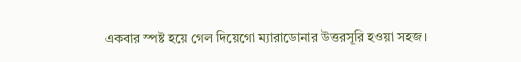একবার স্পষ্ট হয়ে গেল দিয়েগো ম্যারাডোনার উত্তরসূরি হওয়া সহজ।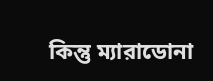কিন্তু ম্যারাডোনা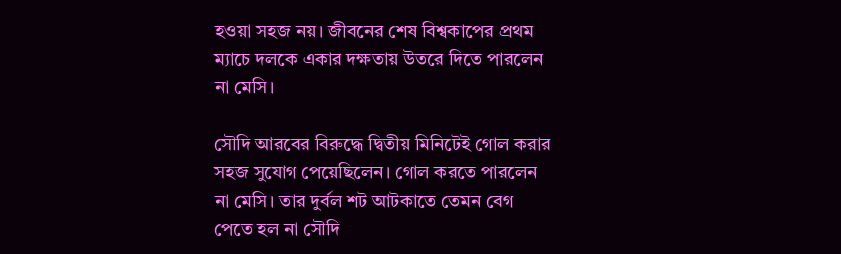হওয়া সহজ নয়। জীবনের শেষ বিশ্বকাপের প্রথম ম্যাচে দলকে একার দক্ষতায় উতরে দিতে পারলেন না মেসি।

সৌদি আরবের বিরুদ্ধে দ্বিতীয় মিনিটেই গোল করার সহজ সুযোগ পেয়েছিলেন। গোল করতে পারলেন না মেসি। তার দুর্বল শট আটকাতে তেমন বেগ পেতে হল না সৌদি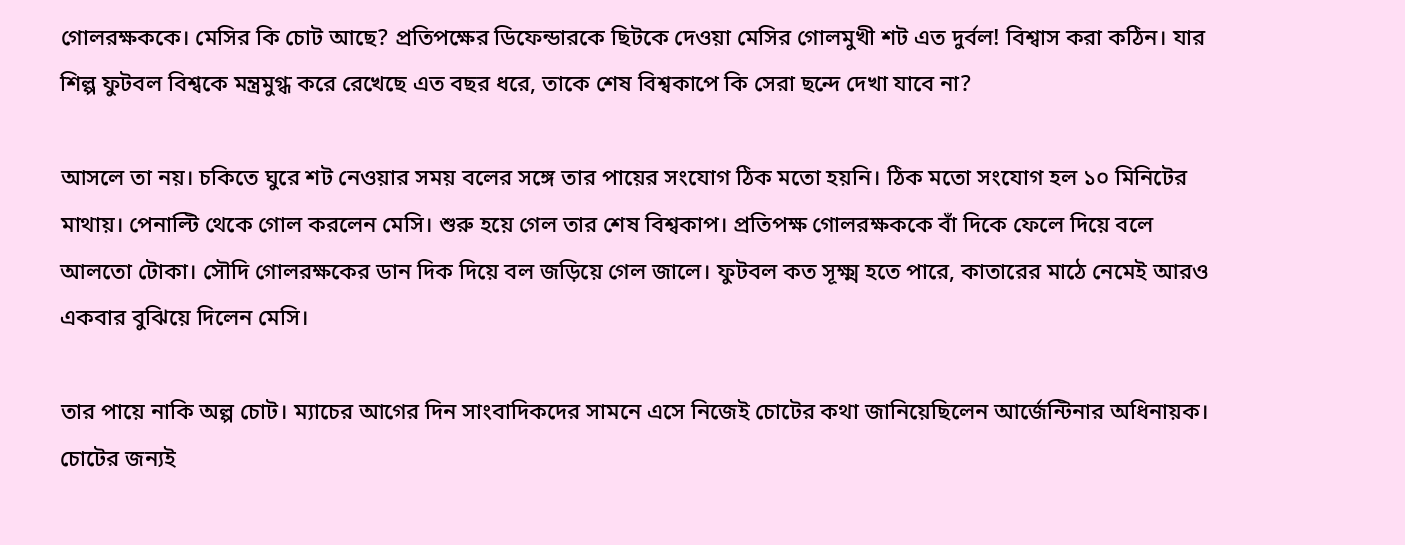গোলরক্ষককে। মেসির কি চোট আছে? প্রতিপক্ষের ডিফেন্ডারকে ছিটকে দেওয়া মেসির গোলমুখী শট এত দুর্বল! বিশ্বাস করা কঠিন। যার শিল্প ফুটবল বিশ্বকে মন্ত্রমুগ্ধ করে রেখেছে এত বছর ধরে, তাকে শেষ বিশ্বকাপে কি সেরা ছন্দে দেখা যাবে না?

আসলে তা নয়। চকিতে ঘুরে শট নেওয়ার সময় বলের সঙ্গে তার পায়ের সংযোগ ঠিক মতো হয়নি। ঠিক মতো সংযোগ হল ১০ মিনিটের মাথায়। পেনাল্টি থেকে গোল করলেন মেসি। শুরু হয়ে গেল তার শেষ বিশ্বকাপ। প্রতিপক্ষ গোলরক্ষককে বাঁ দিকে ফেলে দিয়ে বলে আলতো টোকা। সৌদি গোলরক্ষকের ডান দিক দিয়ে বল জড়িয়ে গেল জালে। ফুটবল কত সূক্ষ্ম হতে পারে, কাতারের মাঠে নেমেই আরও একবার বুঝিয়ে দিলেন মেসি।

তার পায়ে নাকি অল্প চোট। ম্যাচের আগের দিন সাংবাদিকদের সামনে এসে নিজেই চোটের কথা জানিয়েছিলেন আর্জেন্টিনার অধিনায়ক। চোটের জন্যই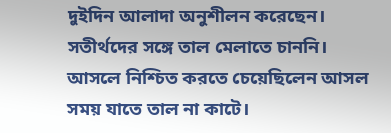দুইদিন আলাদা অনুশীলন করেছেন। সতীর্থদের সঙ্গে তাল মেলাতে চাননি। আসলে নিশ্চিত করতে চেয়েছিলেন আসল সময় যাতে তাল না কাটে।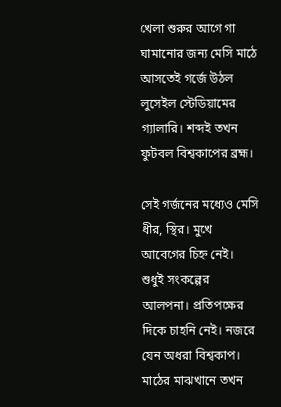খেলা শুরুর আগে গা ঘামানোর জন্য মেসি মাঠে আসতেই গর্জে উঠল লুসেইল স্টেডিয়ামের গ্যালারি। শব্দই তখন ফুটবল বিশ্বকাপের ব্রহ্ম।

সেই গর্জনের মধ্যেও মেসি ধীর, স্থির। মুখে আবেগের চিহ্ন নেই। শুধুই সংকল্পের আলপনা। প্রতিপক্ষের দিকে চাহনি নেই। নজরে যেন অধরা বিশ্বকাপ। মাঠের মাঝখানে তখন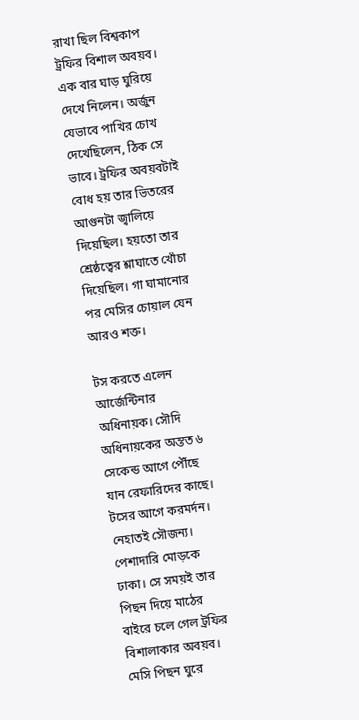রাখা ছিল বিশ্বকাপ ট্রফির বিশাল অবয়ব। এক বার ঘাড় ঘুরিয়ে দেখে নিলেন। অর্জুন যেভাবে পাখির চোখ দেখেছিলেন, ঠিক সে ভাবে। ট্রফির অবয়বটাই বোধ হয় তার ভিতরের আগুনটা জ্বালিয়ে দিয়েছিল। হয়তো তার শ্রেষ্ঠত্বের শ্লাঘাতে খোঁচা দিয়েছিল। গা ঘামানোর পর মেসির চোয়াল যেন আরও শক্ত।

টস করতে এলেন আর্জেন্টিনার অধিনায়ক। সৌদি অধিনায়কের অন্তত ৬ সেকেন্ড আগে পৌঁছে যান রেফারিদের কাছে। টসের আগে করমর্দন। নেহাতই সৌজন্য। পেশাদারি মোড়কে ঢাকা। সে সময়ই তার পিছন দিয়ে মাঠের বাইরে চলে গেল ট্রফির বিশালাকার অবয়ব। মেসি পিছন ঘুরে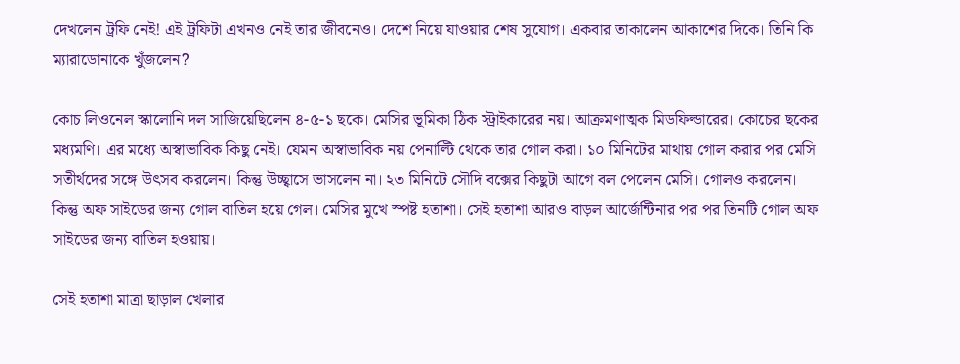দেখলেন ট্রফি নেই! এই ট্রফিটা এখনও নেই তার জীবনেও। দেশে নিয়ে যাওয়ার শেষ সুযোগ। একবার তাকালেন আকাশের দিকে। তিনি কি ম্যারাডোনাকে খুঁজলেন?

কোচ লিওনেল স্কালোনি দল সাজিয়েছিলেন ৪-৫-১ ছকে। মেসির ভূমিকা ঠিক স্ট্রাইকারের নয়। আক্রমণাত্মক মিডফিল্ডারের। কোচের ছকের মধ্যমণি। এর মধ্যে অস্বাভাবিক কিছু নেই। যেমন অস্বাভাবিক নয় পেনাল্টি থেকে তার গোল করা। ১০ মিনিটের মাথায় গোল করার পর মেসি সতীর্থদের সঙ্গে উৎসব করলেন। কিন্তু উচ্ছ্বাসে ভাসলেন না। ২৩ মিনিটে সৌদি বক্সের কিছুটা আগে বল পেলেন মেসি। গোলও করলেন। কিন্তু অফ সাইডের জন্য গোল বাতিল হয়ে গেল। মেসির মুখে স্পষ্ট হতাশা। সেই হতাশা আরও বাড়ল আর্জেন্টিনার পর পর তিনটি গোল অফ সাইডের জন্য বাতিল হওয়ায়।

সেই হতাশা মাত্রা ছাড়াল খেলার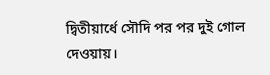দ্বিতীয়ার্ধে সৌদি পর পর দুই গোল দেওয়ায়।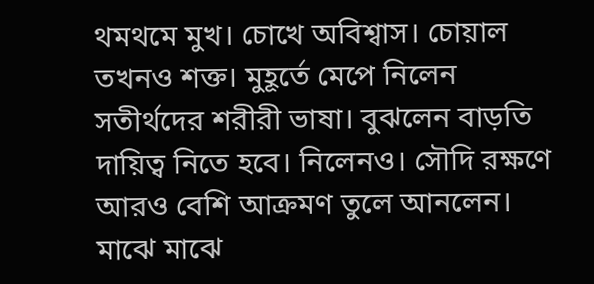থমথমে মুখ। চোখে অবিশ্বাস। চোয়াল তখনও শক্ত। মুহূর্তে মেপে নিলেন সতীর্থদের শরীরী ভাষা। বুঝলেন বাড়তি দায়িত্ব নিতে হবে। নিলেনও। সৌদি রক্ষণে আরও বেশি আক্রমণ তুলে আনলেন। মাঝে মাঝে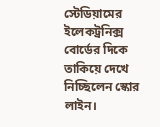স্টেডিয়ামের ইলেকট্রনিক্স বোর্ডের দিকে তাকিয়ে দেখে নিচ্ছিলেন স্কোর লাইন।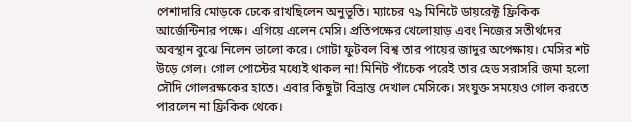পেশাদারি মোড়কে ঢেকে রাখছিলেন অনুভূতি। ম্যাচের ৭৯ মিনিটে ডায়রেক্ট ফ্রিকিক আর্জেন্টিনার পক্ষে। এগিয়ে এলেন মেসি। প্রতিপক্ষের খেলোয়াড় এবং নিজের সতীর্থদের অবস্থান বুঝে নিলেন ভালো করে। গোটা ফুটবল বিশ্ব তার পায়ের জাদুর অপেক্ষায়। মেসির শট উড়ে গেল। গোল পোস্টের মধ্যেই থাকল না! মিনিট পাঁচেক পরেই তার হেড সরাসরি জমা হলো সৌদি গোলরক্ষকের হাতে। এবার কিছুটা বিভ্রান্ত দেখাল মেসিকে। সংযুক্ত সময়েও গোল করতে পারলেন না ফ্রিকিক থেকে।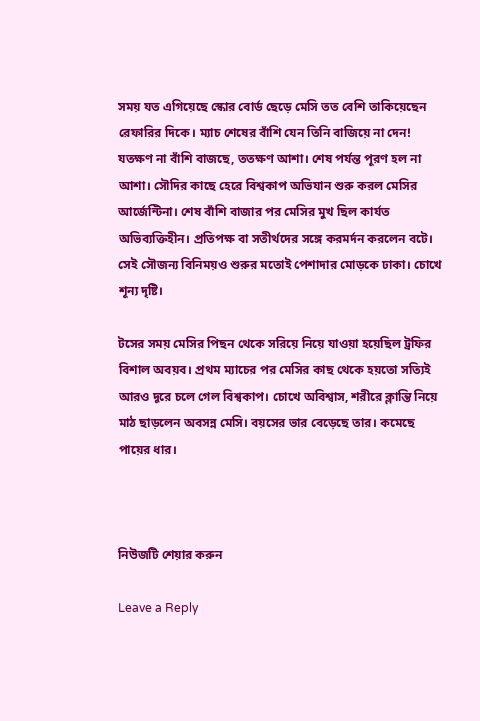সময় যত এগিয়েছে স্কোর বোর্ড ছেড়ে মেসি তত বেশি তাকিয়েছেন রেফারির দিকে। ম্যাচ শেষের বাঁশি যেন তিনি বাজিয়ে না দেন! যতক্ষণ না বাঁশি বাজছে, ততক্ষণ আশা। শেষ পর্যন্ত পূরণ হল না আশা। সৌদির কাছে হেরে বিশ্বকাপ অভিযান শুরু করল মেসির আর্জেন্টিনা। শেষ বাঁশি বাজার পর মেসির মুখ ছিল কার্যত অভিব্যক্তিহীন। প্রতিপক্ষ বা সতীর্থদের সঙ্গে করমর্দন করলেন বটে। সেই সৌজন্য বিনিময়ও শুরুর মতোই পেশাদার মোড়কে ঢাকা। চোখে শূন্য দৃষ্টি।

টসের সময় মেসির পিছন থেকে সরিয়ে নিয়ে যাওয়া হয়েছিল ট্রফির বিশাল অবয়ব। প্রথম ম্যাচের পর মেসির কাছ থেকে হয়তো সত্যিই আরও দূরে চলে গেল বিশ্বকাপ। চোখে অবিশ্বাস, শরীরে ক্লান্তি নিয়ে মাঠ ছাড়লেন অবসন্ন মেসি। বয়সের ভার বেড়েছে তার। কমেছে পায়ের ধার।



নিউজটি শেয়ার করুন

Leave a Reply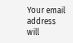Your email address will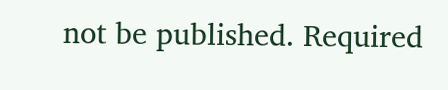not be published. Required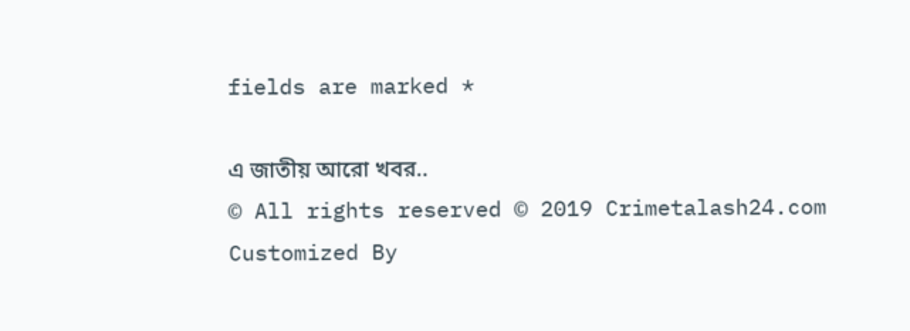fields are marked *

এ জাতীয় আরো খবর..
© All rights reserved © 2019 Crimetalash24.com
Customized By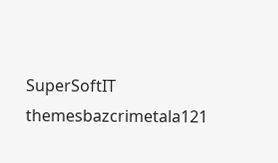SuperSoftIT
themesbazcrimetala121